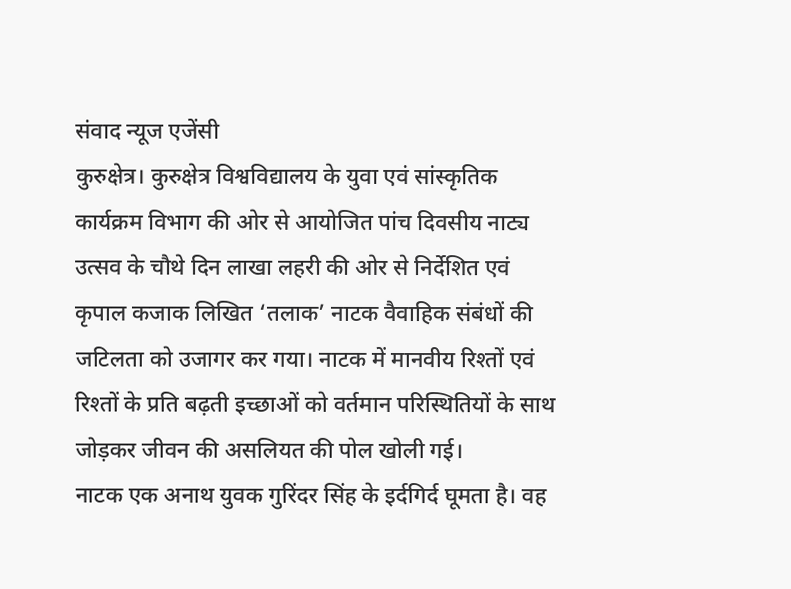संवाद न्यूज एजेंसी
कुरुक्षेत्र। कुरुक्षेत्र विश्वविद्यालय के युवा एवं सांस्कृतिक कार्यक्रम विभाग की ओर से आयोजित पांच दिवसीय नाट्य उत्सव के चौथे दिन लाखा लहरी की ओर से निर्देशित एवं कृपाल कजाक लिखित ‘तलाक’ नाटक वैवाहिक संबंधों की जटिलता को उजागर कर गया। नाटक में मानवीय रिश्तों एवं रिश्तों के प्रति बढ़ती इच्छाओं को वर्तमान परिस्थितियों के साथ जोड़कर जीवन की असलियत की पोल खोली गई।
नाटक एक अनाथ युवक गुरिंदर सिंह के इर्दगिर्द घूमता है। वह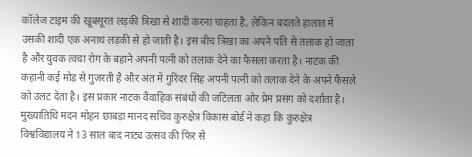कॉलेज टाइम की खूबसूरत लड़की त्रिखा से शादी करना चाहता है, लेकिन बदलते हालात में उसकी शादी एक अनाथ लड़की से हो जाती है। इस बीच त्रिखा का अपने पति से तलाक हो जाता है और युवक त्वचा रोग के बहाने अपनी पत्नी को तलाक देने का फैसला करता है। नाटक की कहानी कई मोड़ से गुजरती है और अंत में गुरिंदर सिंह अपनी पत्नी को तलाक देने के अपने फैसले को उलट देता है। इस प्रकार नाटक वैवाहिक संबंधों की जटिलता ओर प्रेम प्रसंग को दर्शाता है।
मुख्यातिथि मदन मोहन छाबड़ा मानद सचिव कुरुक्षेत्र विकास बोर्ड ने कहा कि कुरुक्षेत्र विश्वविद्यालय ने 13 साल बाद नाट्य उत्सव की फिर से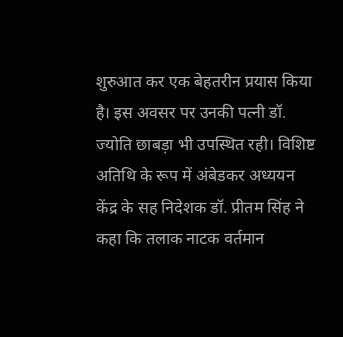शुरुआत कर एक बेहतरीन प्रयास किया है। इस अवसर पर उनकी पत्नी डॉ. ज्योति छाबड़ा भी उपस्थित रही। विशिष्ट अतिथि के रूप में अंबेडकर अध्ययन केंद्र के सह निदेशक डॉ. प्रीतम सिंह ने कहा कि तलाक नाटक वर्तमान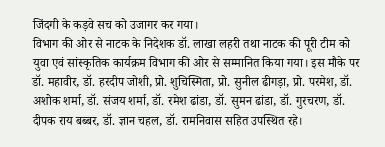जिंदगी के कड़वे सच को उजागर कर गया।
विभाग की ओर से नाटक के निदेशक डॉ. लाखा लहरी तथा नाटक की पूरी टीम को युवा एवं सांस्कृतिक कार्यक्रम विभाग की ओर से सम्मानित किया गया। इस मौके पर डॉ. महावीर, डॉ. हरदीप जोशी, प्रो. शुचिस्मिता, प्रो. सुनील ढीगड़ा, प्रो. परमेश, डॉ. अशोक शर्मा, डॉ. संजय शर्मा, डॉ. रमेश ढांडा, डॉ. सुमन ढांडा, डॉ. गुरचरण, डॉ. दीपक राय बब्बर, डॉ. ज्ञान चहल, डॉ. रामनिवास सहित उपस्थित रहे।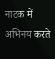नाटक में अभिनय करते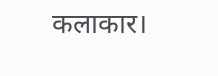कलाकार।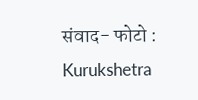संवाद- फोटो : Kurukshetra